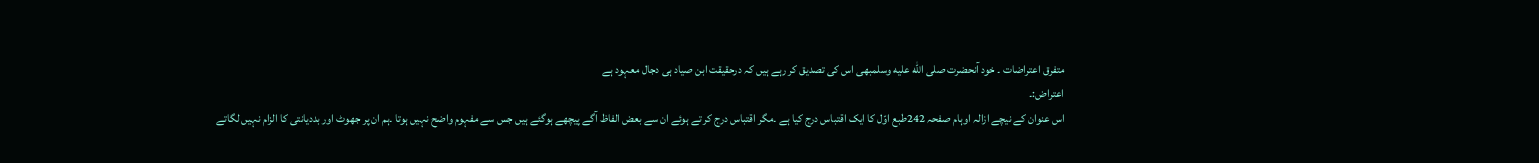متفرق اعتراضات ۔ خود آنحضرت صلى الله عليه وسلمبھی اس کی تصدیق کر رہے ہیں کہ درحقیقت ابن صیاد ہی دجال معہود ہے
اعتراض:۔
اس عنوان کے نیچے ازالہ اوہام صفحہ 242طبع اوّل کا ایک اقتباس درج کیا ہے ۔مگر اقتباس درج کر تے ہوئے ان سے بعض الفاظ آگے پیچھے ہوگئے ہیں جس سے مفہوم واضح نہیں ہوتا ۔ہم ان پر جھوٹ اور بددیانتی کا الزام نہیں لگاتے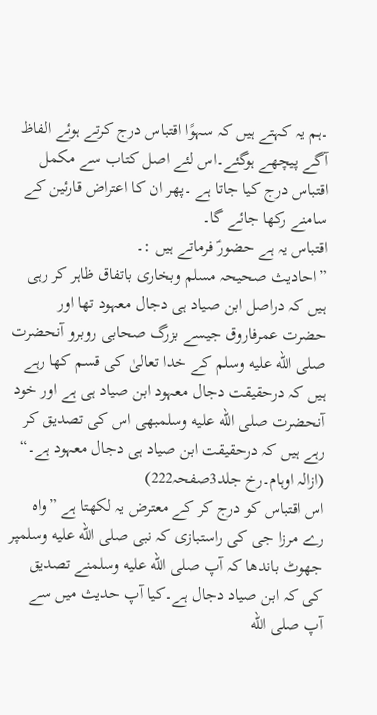۔ہم یہ کہتے ہیں کہ سہوًا اقتباس درج کرتے ہوئے الفاظ آگے پیچھے ہوگئے۔اس لئے اصل کتاب سے مکمل اقتباس درج کیا جاتا ہے ۔پھر ان کا اعتراض قارئین کے سامنے رکھا جائے گا۔
اقتباس یہ ہے حضورؑ فرماتے ہیں :۔
”احادیث صحیحہ مسلم وبخاری باتفاق ظاہر کر رہی ہیں کہ دراصل ابن صیاد ہی دجال معہود تھا اور حضرت عمرفاروق جیسے بزرگ صحابی روبرو آنحضرت صلى الله عليه وسلم کے خدا تعالیٰ کی قسم کھا رہے ہیں کہ درحقیقت دجال معہود ابن صیاد ہی ہے اور خود آنحضرت صلى الله عليه وسلمبھی اس کی تصدیق کر رہے ہیں کہ درحقیقت ابن صیاد ہی دجال معہود ہے۔“
(ازالہ اوہام۔رخ جلد3صفحہ222)
اس اقتباس کو درج کر کے معترض یہ لکھتا ہے ”واہ رے مرزا جی کی راستبازی کہ نبی صلى الله عليه وسلمپر جھوٹ باندھا کہ آپ صلى الله عليه وسلمنے تصدیق کی کہ ابن صیاد دجال ہے۔کیا آپ حدیث میں سے آپ صلى الله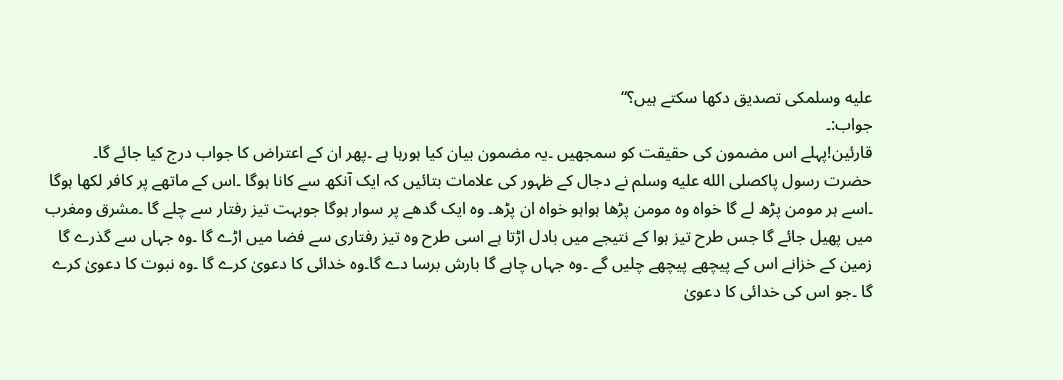عليه وسلمکی تصدیق دکھا سکتے ہیں؟“
جواب:۔
قارئین!پہلے اس مضمون کی حقیقت کو سمجھیں ۔یہ مضمون بیان کیا ہورہا ہے ۔پھر ان کے اعتراض کا جواب درج کیا جائے گا۔
حضرت رسول پاکصلى الله عليه وسلم نے دجال کے ظہور کی علامات بتائیں کہ ایک آنکھ سے کانا ہوگا ۔اس کے ماتھے پر کافر لکھا ہوگا ۔اسے ہر مومن پڑھ لے گا خواہ وہ مومن پڑھا ہواہو خواہ ان پڑھ۔ وہ ایک گدھے پر سوار ہوگا جوبہت تیز رفتار سے چلے گا ۔مشرق ومغرب میں پھیل جائے گا جس طرح تیز ہوا کے نتیجے میں بادل اڑتا ہے اسی طرح وہ تیز رفتاری سے فضا میں اڑے گا ۔وہ جہاں سے گذرے گا زمین کے خزانے اس کے پیچھے پیچھے چلیں گے ۔وہ جہاں چاہے گا بارش برسا دے گا۔وہ خدائی کا دعویٰ کرے گا ۔وہ نبوت کا دعویٰ کرے گا ۔جو اس کی خدائی کا دعویٰ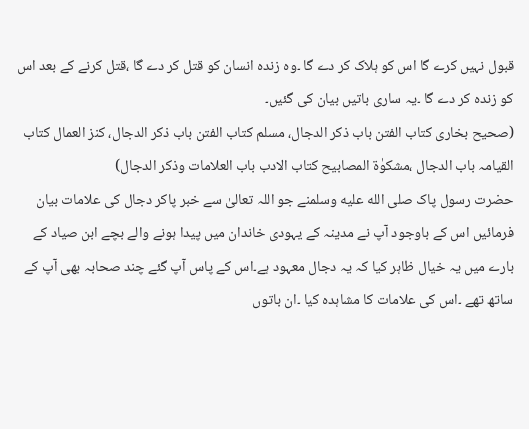قبول نہیں کرے گا اس کو ہلاک کر دے گا ۔وہ زندہ انسان کو قتل کر دے گا ،قتل کرنے کے بعد اس کو زندہ کر دے گا ۔یہ ساری باتیں بیان کی گئیں۔
(صحیح بخاری کتاب الفتن باب ذکر الدجال، مسلم کتاب الفتن باب ذکر الدجال، کنز العمال کتاب القیامہ باب الدجال ،مشکوٰة المصابیح کتاب الادب باب العلامات وذکر الدجال)
حضرت رسول پاک صلى الله عليه وسلمنے جو اللہ تعالیٰ سے خبر پاکر دجال کی علامات بیان فرمائیں اس کے باوجود آپ نے مدینہ کے یہودی خاندان میں پیدا ہونے والے بچے ابن صیاد کے بارے میں یہ خیال ظاہر کیا کہ یہ دجال معہود ہے۔اس کے پاس آپ گئے چند صحابہ بھی آپ کے ساتھ تھے ۔اس کی علامات کا مشاہدہ کیا ۔ان باتوں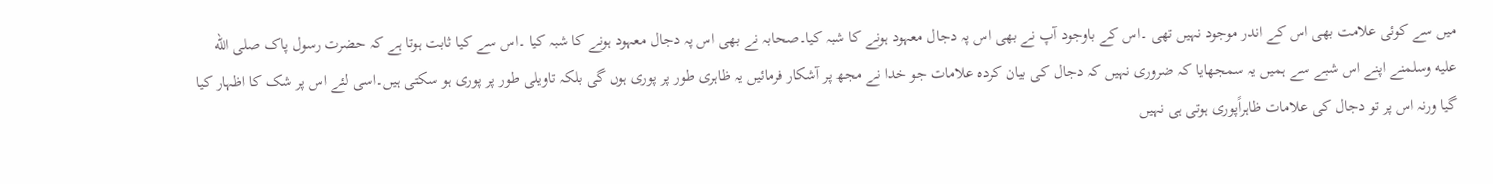میں سے کوئی علامت بھی اس کے اندر موجود نہیں تھی ۔اس کے باوجود آپ نے بھی اس پہ دجال معہود ہونے کا شبہ کیا۔صحابہ نے بھی اس پہ دجال معہود ہونے کا شبہ کیا ۔اس سے کیا ثابت ہوتا ہے کہ حضرت رسول پاک صلى الله عليه وسلمنے اپنے اس شبے سے ہمیں یہ سمجھایا کہ ضروری نہیں کہ دجال کی بیان کردہ علامات جو خدا نے مجھ پر آشکار فرمائیں یہ ظاہری طور پر پوری ہوں گی بلکہ تاویلی طور پر پوری ہو سکتی ہیں۔اسی لئے اس پر شک کا اظہار کیا گیا ورنہ اس پر تو دجال کی علامات ظاہراًپوری ہوتی ہی نہیں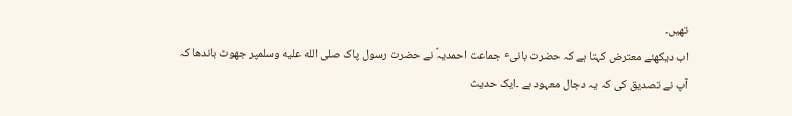تھیں۔
اب دیکھئے معترض کہتا ہے کہ حضرت بانیٴ جماعت احمدیہؑ نے حضرت رسول پاک صلى الله عليه وسلمپر جھوٹ باندھا کہ آپ نے تصدیق کی کہ یہ دجال معہود ہے ۔ایک حدیث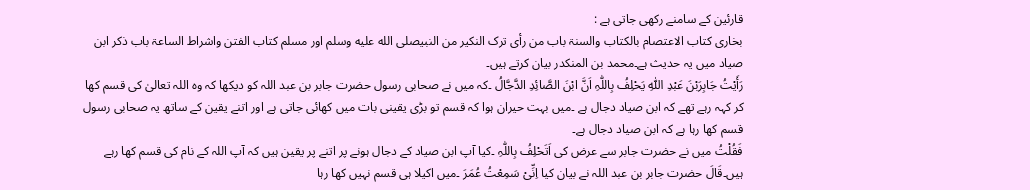قارئین کے سامنے رکھی جاتی ہے :
بخاری کتاب الاعتصام بالکتاب والسنۃ باب من رأی ترک النکیر من النبیصلى الله عليه وسلم اور مسلم کتاب الفتن واشراط الساعۃ باب ذکر ابن صیاد میں یہ حدیث ہے۔محمد بن المنکدر بیان کرتے ہیں۔
رَأَیْتُ جَابِرَبْنَ عَبْدِ اللّٰہِ یَحْلِفُ بِاللّٰہِ اَنَّ ابْنَ الصَّائِدِ الدَّجَّالُ ۔کہ میں نے صحابی رسول حضرت جابر بن عبد اللہ کو دیکھا کہ وہ اللہ تعالیٰ کی قسم کھا کر کہہ رہے تھے کہ ابن صیاد دجال ہے ۔میں بہت حیران ہوا کہ قسم تو بڑی یقینی بات میں کھائی جاتی ہے اور اتنے یقین کے ساتھ یہ صحابی رسول قسم کھا رہا ہے کہ ابن صیاد دجال ہے۔
فَقُلْتُ میں نے حضرت جابر سے عرض کی اَتَحْلِفُ بِاللّٰہِ ۔کیا آپ ابن صیاد کے دجال ہونے پر اتنے پر یقین ہیں کہ آپ اللہ کے نام کی قسم کھا رہے ہیں۔قَالَ حضرت جابر بن عبد اللہ نے بیان کیا اِنِّیْ سَمِعْتُ عُمَرَ ۔میں اکیلا ہی قسم نہیں کھا رہا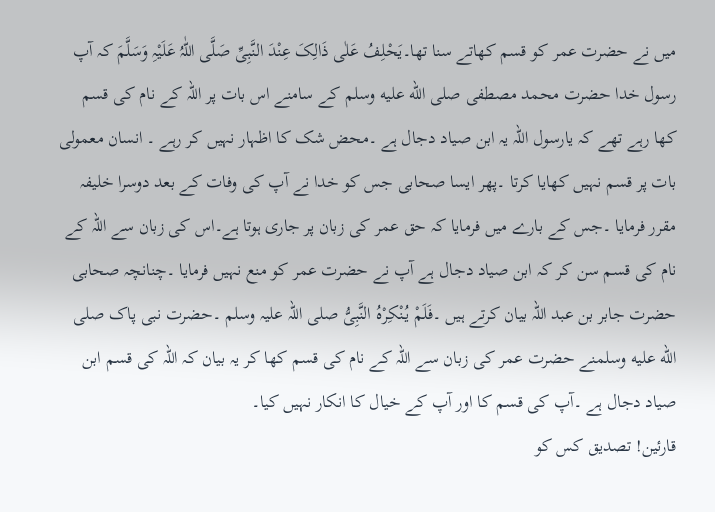میں نے حضرت عمر کو قسم کھاتے سنا تھا۔یَحْلِفُ عَلٰی ذَالِکَ عِنْدَ النَّبِیِّ صَلَّی اللّٰہُ عَلَیْہِ وَسَلَّمَ کہ آپ رسول خدا حضرت محمد مصطفی صلى الله عليه وسلم کے سامنے اس بات پر اللہ کے نام کی قسم کھا رہے تھے کہ یارسول اللہ یہ ابن صیاد دجال ہے ۔محض شک کا اظہار نہیں کر رہے ۔ انسان معمولی بات پر قسم نہیں کھایا کرتا ۔پھر ایسا صحابی جس کو خدا نے آپ کی وفات کے بعد دوسرا خلیفہ مقرر فرمایا ۔جس کے بارے میں فرمایا کہ حق عمر کی زبان پر جاری ہوتا ہے۔اس کی زبان سے اللہ کے نام کی قسم سن کر کہ ابن صیاد دجال ہے آپ نے حضرت عمر کو منع نہیں فرمایا ۔چنانچہ صحابی حضرت جابر بن عبد اللہ بیان کرتے ہیں ۔فَلَمْ یُنْکِرْہُ النَّبِیُّ صلی اللہ علیہ وسلم ۔حضرت نبی پاک صلى الله عليه وسلمنے حضرت عمر کی زبان سے اللہ کے نام کی قسم کھا کر یہ بیان کہ اللہ کی قسم ابن صیاد دجال ہے ۔آپ کی قسم کا اور آپ کے خیال کا انکار نہیں کیا۔
قارئین! تصدیق کس کو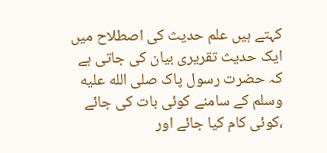کہتے ہیں علم حدیث کی اصطلاح میں ایک حدیث تقریری بیان کی جاتی ہے کہ حضرت رسول پاک صلى الله عليه وسلم کے سامنے کوئی بات کی جائے ،کوئی کام کیا جائے اور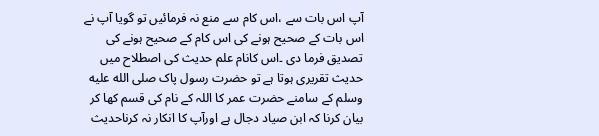آپ اس بات سے ،اس کام سے منع نہ فرمائیں تو گویا آپ نے اس بات کے صحیح ہونے کی اس کام کے صحیح ہونے کی تصدیق فرما دی ۔اس کانام علم حدیث کی اصطلاح میں حدیث تقریری ہوتا ہے تو حضرت رسول پاک صلى الله عليه وسلم کے سامنے حضرت عمر کا اللہ کے نام کی قسم کھا کر بیان کرنا کہ ابن صیاد دجال ہے اورآپ کا انکار نہ کرناحدیث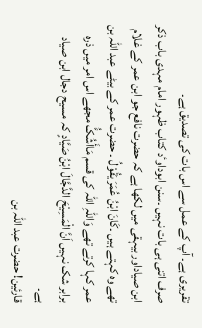تقریری ہے۔ آپ کے عمل سے اس بات کی تصدیق ہے۔
صرف اتنی ہی بات نہیں ۔سنن ابوداوٴد کتاب ظہور امام مہدی باب ذکر ابن صیاداور بیہقی میں لکھا ہے کہ حضرت نافع جو ابن عمر کے غلام تھے وہ کہتے ہیں ۔کَانَ ابْنُ عُمَرَ یَقُوْلُ ۔ حضرت عمر کے بیٹے عبد اللہ بن عمر کہا کرتے تھے وَاللّٰہِ اللہ کی قسم مَاأَشُکَُّ مجھے اس امر میں ذرہ برابر شک نہیں اَنَّ الْمَسِیْحَ الدَّجَّالَ ابْنُ صَیَّادٍ کہ مسیح دجال ابن صیاد ہے۔
قارئین! حضرت عبد اللہ بن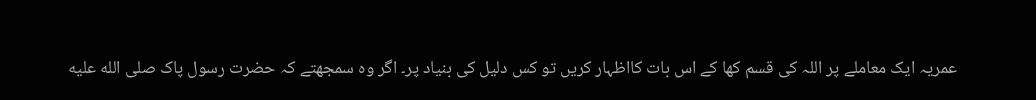عمریہ ایک معاملے پر اللہ کی قسم کھا کے اس بات کااظہار کریں تو کس دلیل کی بنیاد پر۔ اگر وہ سمجھتے کہ حضرت رسول پاک صلى الله عليه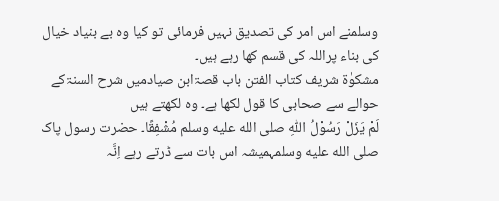وسلمنے اس امر کی تصدیق نہیں فرمائی تو کیا وہ بے بنیاد خیال کی بناء پراللہ کی قسم کھا رہے ہیں۔
مشکوٰة شریف کتاب الفتن باب قصۃابن صیادمیں شرح السنۃکے حوالے سے صحابی کا قول لکھا ہے۔ وہ لکھتے ہیں
لَمْ یَزَلْ رَسُوْلُ اللّٰہِ صلى الله عليه وسلم مُشْفِقًا۔ حضرت رسول پاک صلى الله عليه وسلمہمیشہ اس بات سے ڈرتے رہے اِنَّہ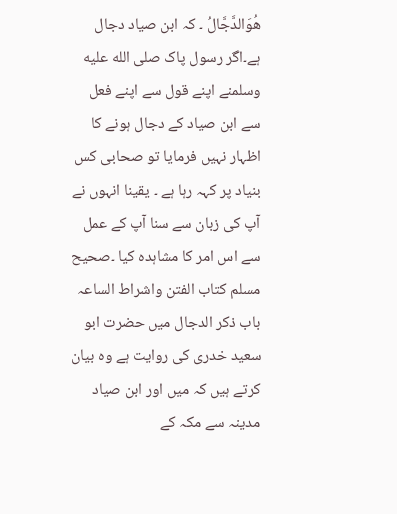ھُوَالدَّجَّالُ ۔ کہ ابن صیاد دجال ہے۔اگر رسول پاک صلى الله عليه وسلمنے اپنے قول سے اپنے فعل سے ابن صیاد کے دجال ہونے کا اظہار نہیں فرمایا تو صحابی کس بنیاد پر کہہ رہا ہے ۔ یقینا انہوں نے آپ کی زبان سے سنا آپ کے عمل سے اس امر کا مشاہدہ کیا ۔صحیح مسلم کتاب الفتن واشراط الساعہ باب ذکر الدجال میں حضرت ابو سعید خدری کی روایت ہے وہ بیان کرتے ہیں کہ میں اور ابن صیاد مدینہ سے مکہ کے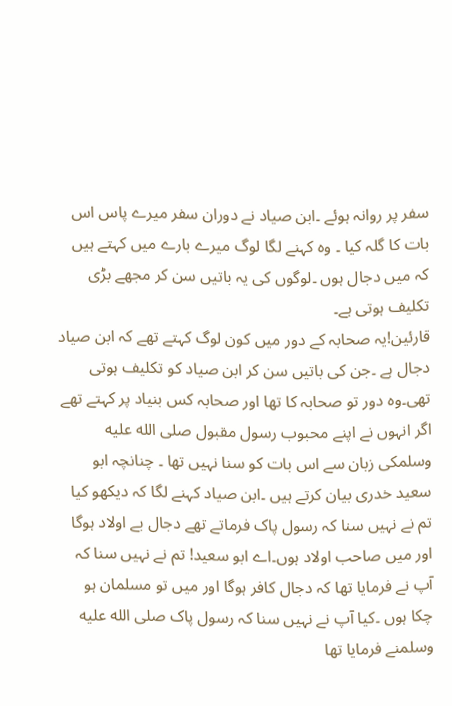سفر پر روانہ ہوئے ۔ابن صیاد نے دوران سفر میرے پاس اس بات کا گلہ کیا ۔ وہ کہنے لگا لوگ میرے بارے میں کہتے ہیں کہ میں دجال ہوں ۔لوگوں کی یہ باتیں سن کر مجھے بڑی تکلیف ہوتی ہے۔
قارئین!یہ صحابہ کے دور میں کون لوگ کہتے تھے کہ ابن صیاد دجال ہے ۔جن کی باتیں سن کر ابن صیاد کو تکلیف ہوتی تھی۔وہ دور تو صحابہ کا تھا اور صحابہ کس بنیاد پر کہتے تھے اگر انہوں نے اپنے محبوب رسول مقبول صلى الله عليه وسلمکی زبان سے اس بات کو سنا نہیں تھا ۔ چنانچہ ابو سعید خدری بیان کرتے ہیں ۔ابن صیاد کہنے لگا کہ دیکھو کیا تم نے نہیں سنا کہ رسول پاک فرماتے تھے دجال بے اولاد ہوگا اور میں صاحب اولاد ہوں۔اے ابو سعید! تم نے نہیں سنا کہ آپ نے فرمایا تھا کہ دجال کافر ہوگا اور میں تو مسلمان ہو چکا ہوں ۔کیا آپ نے نہیں سنا کہ رسول پاک صلى الله عليه وسلمنے فرمایا تھا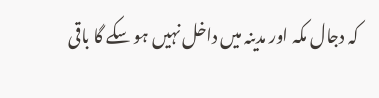کہ دجال مکہ اور مدینہ میں داخل نہیں ہو سکے گا باقی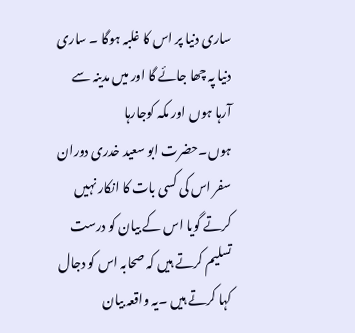ساری دنیا پر اس کا غلبہ ہوگا ۔ ساری دنیا پہ چھا جائے گا اور میں مدینہ سے آرہا ہوں اور مکہ کوجارہا ہوں۔حضرت ابو سعید خدری دوران سفر اس کی کسی بات کا انکار نہیں کرتے گویا اس کے بیان کو درست تسلیم کرتے ہیں کہ صحابہ اس کو دجال کہا کرتے ہیں ۔یہ واقعہ بیان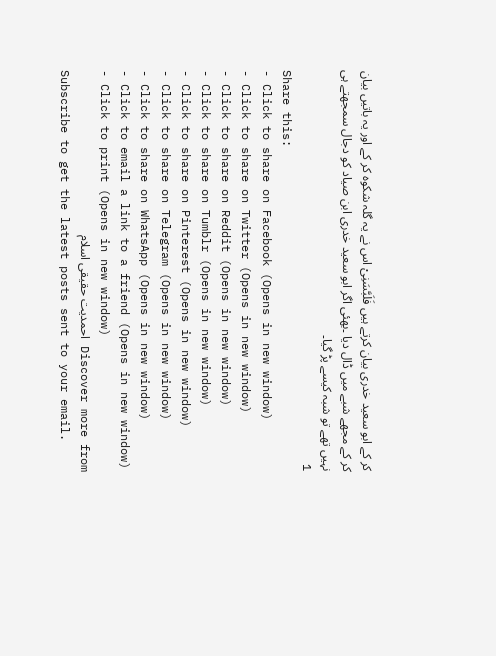کر کے ابو سعید خدری بیان کرتے ہیں فَلَبَّسَنِیْ اس نے یہ گلہ شکوہ کر کے اور یہ باتیں بیان کر کے مجھے شبے میں ڈال دیا ۔بھئی اگر ابو سعید خدری ابن صیاد کو دجال سمجھتے ہی نہیں تھے تو شبہ کیسے پڑ گیا۔
1
Share this:
- Click to share on Facebook (Opens in new window)
- Click to share on Twitter (Opens in new window)
- Click to share on Reddit (Opens in new window)
- Click to share on Tumblr (Opens in new window)
- Click to share on Pinterest (Opens in new window)
- Click to share on Telegram (Opens in new window)
- Click to share on WhatsApp (Opens in new window)
- Click to email a link to a friend (Opens in new window)
- Click to print (Opens in new window)
Discover more from احمدیت حقیقی اسلام
Subscribe to get the latest posts sent to your email.